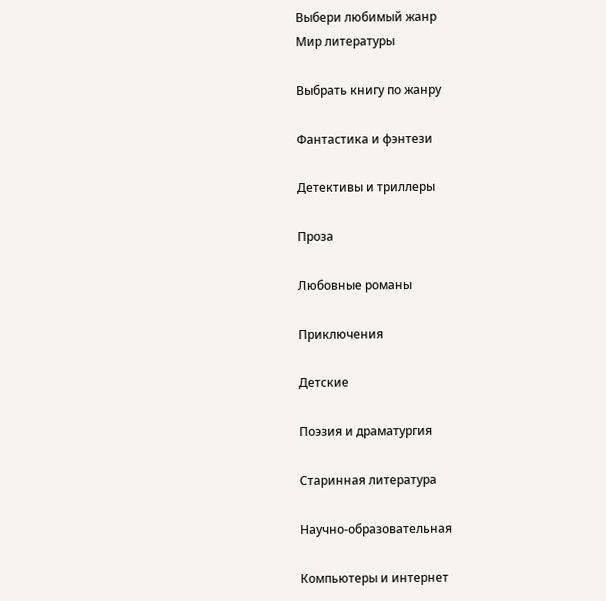Выбери любимый жанр
Мир литературы

Выбрать книгу по жанру

Фантастика и фэнтези

Детективы и триллеры

Проза

Любовные романы

Приключения

Детские

Поэзия и драматургия

Старинная литература

Научно-образовательная

Компьютеры и интернет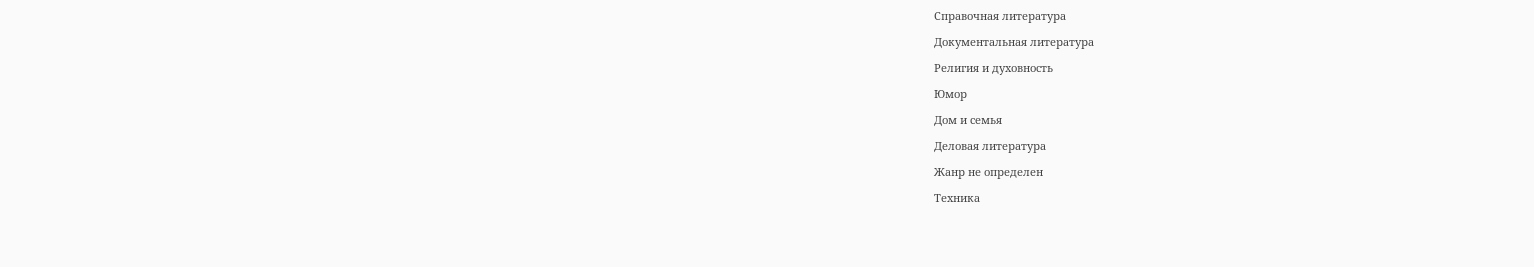Справочная литература

Документальная литература

Религия и духовность

Юмор

Дом и семья

Деловая литература

Жанр не определен

Техника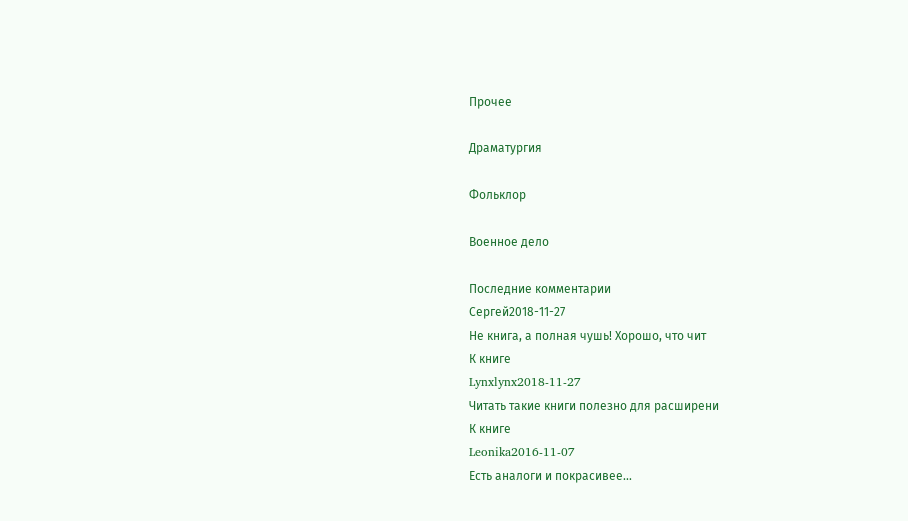Прочее

Драматургия

Фольклор

Военное дело

Последние комментарии
Сергей2018-11-27
Не книга, а полная чушь! Хорошо, что чит
К книге
Lynxlynx2018-11-27
Читать такие книги полезно для расширени
К книге
Leonika2016-11-07
Есть аналоги и покрасивее...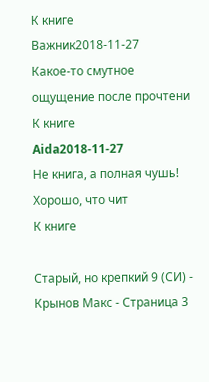К книге
Важник2018-11-27
Какое-то смутное ощущение после прочтени
К книге
Aida2018-11-27
Не книга, а полная чушь! Хорошо, что чит
К книге

Старый, но крепкий 9 (СИ) - Крынов Макс - Страница 3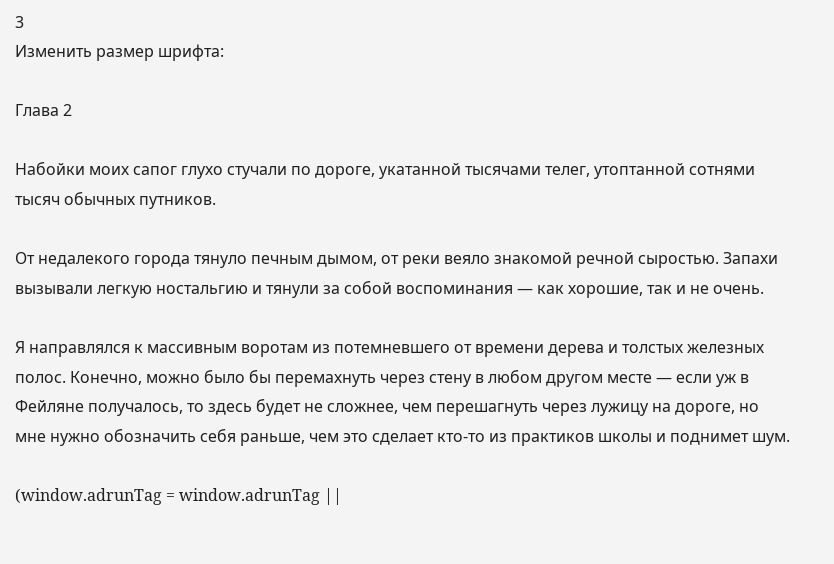3
Изменить размер шрифта:

Глава 2

Набойки моих сапог глухо стучали по дороге, укатанной тысячами телег, утоптанной сотнями тысяч обычных путников.

От недалекого города тянуло печным дымом, от реки веяло знакомой речной сыростью. Запахи вызывали легкую ностальгию и тянули за собой воспоминания — как хорошие, так и не очень.

Я направлялся к массивным воротам из потемневшего от времени дерева и толстых железных полос. Конечно, можно было бы перемахнуть через стену в любом другом месте — если уж в Фейляне получалось, то здесь будет не сложнее, чем перешагнуть через лужицу на дороге, но мне нужно обозначить себя раньше, чем это сделает кто-то из практиков школы и поднимет шум.

(window.adrunTag = window.adrunTag ||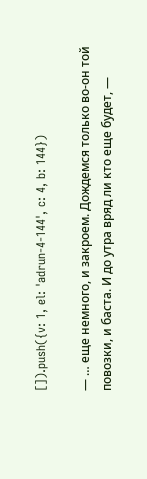[]).push({v: 1, el: 'adrun-4-144', c: 4, b: 144})

— … еще немного, и закроем. Дождемся только во-он той повозки, и баста. И до утра вряд ли кто еще будет, —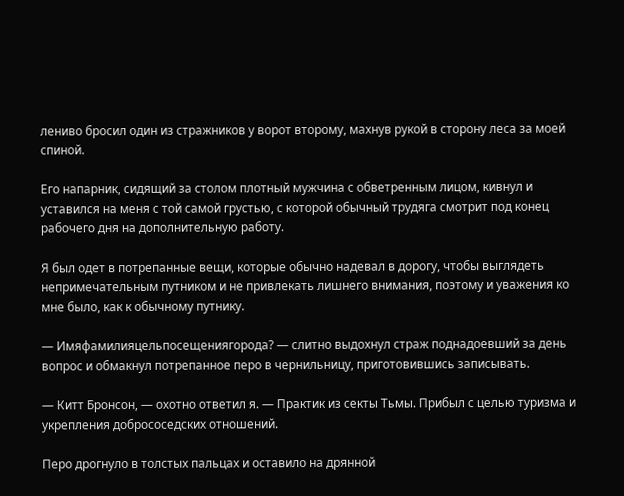лениво бросил один из стражников у ворот второму, махнув рукой в сторону леса за моей спиной.

Его напарник, сидящий за столом плотный мужчина с обветренным лицом, кивнул и уставился на меня с той самой грустью, с которой обычный трудяга смотрит под конец рабочего дня на дополнительную работу.

Я был одет в потрепанные вещи, которые обычно надевал в дорогу, чтобы выглядеть непримечательным путником и не привлекать лишнего внимания, поэтому и уважения ко мне было, как к обычному путнику.

— Имяфамилияцельпосещениягорода? — слитно выдохнул страж поднадоевший за день вопрос и обмакнул потрепанное перо в чернильницу, приготовившись записывать.

— Китт Бронсон, — охотно ответил я. — Практик из секты Тьмы. Прибыл с целью туризма и укрепления добрососедских отношений.

Перо дрогнуло в толстых пальцах и оставило на дрянной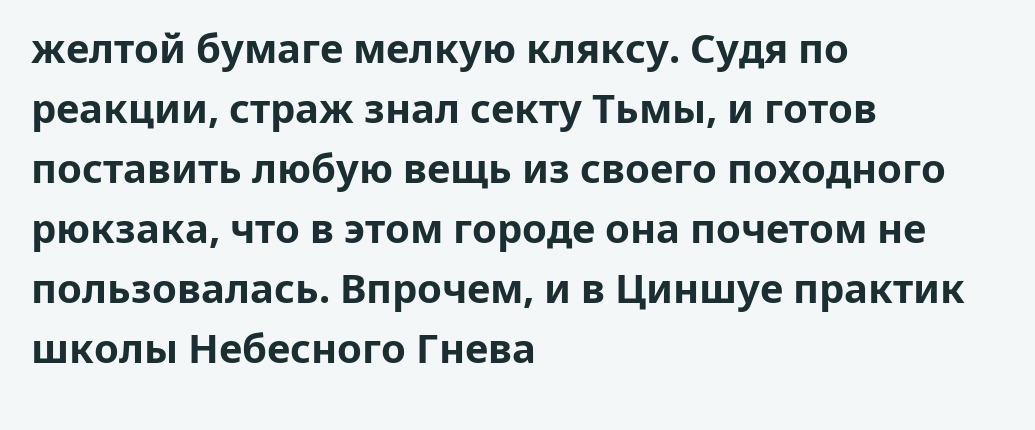желтой бумаге мелкую кляксу. Судя по реакции, страж знал секту Тьмы, и готов поставить любую вещь из своего походного рюкзака, что в этом городе она почетом не пользовалась. Впрочем, и в Циншуе практик школы Небесного Гнева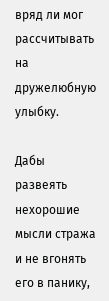вряд ли мог рассчитывать на дружелюбную улыбку.

Дабы развеять нехорошие мысли стража и не вгонять его в панику,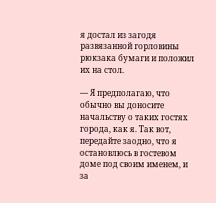я достал из загодя развязанной горловины рюкзака бумаги и положил их на стол.

— Я предполагаю, что обычно вы доносите начальству о таких гостях города, как я. Так вот, передайте заодно, что я остановлюсь в гостевом доме под своим именем, и за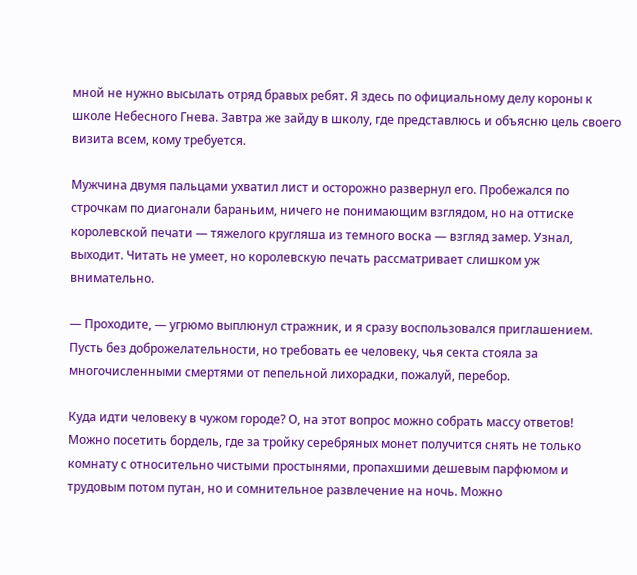мной не нужно высылать отряд бравых ребят. Я здесь по официальному делу короны к школе Небесного Гнева. Завтра же зайду в школу, где представлюсь и объясню цель своего визита всем, кому требуется.

Мужчина двумя пальцами ухватил лист и осторожно развернул его. Пробежался по строчкам по диагонали бараньим, ничего не понимающим взглядом, но на оттиске королевской печати — тяжелого кругляша из темного воска — взгляд замер. Узнал, выходит. Читать не умеет, но королевскую печать рассматривает слишком уж внимательно.

— Проходите, — угрюмо выплюнул стражник, и я сразу воспользовался приглашением. Пусть без доброжелательности, но требовать ее человеку, чья секта стояла за многочисленными смертями от пепельной лихорадки, пожалуй, перебор.

Куда идти человеку в чужом городе? О, на этот вопрос можно собрать массу ответов! Можно посетить бордель, где за тройку серебряных монет получится снять не только комнату с относительно чистыми простынями, пропахшими дешевым парфюмом и трудовым потом путан, но и сомнительное развлечение на ночь. Можно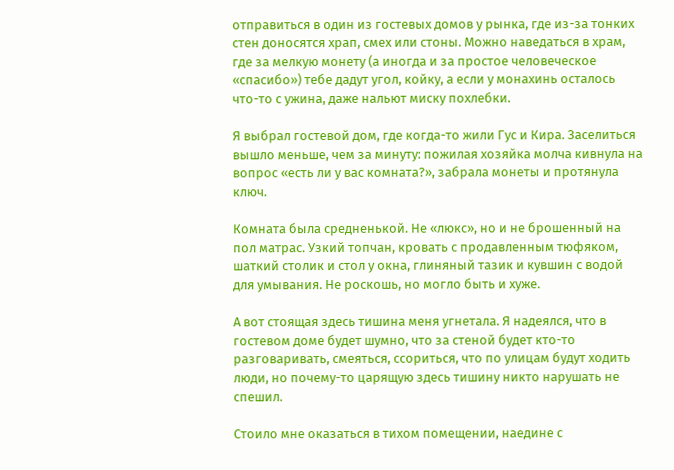отправиться в один из гостевых домов у рынка, где из-за тонких стен доносятся храп, смех или стоны. Можно наведаться в храм, где за мелкую монету (а иногда и за простое человеческое «спасибо») тебе дадут угол, койку, а если у монахинь осталось что-то с ужина, даже нальют миску похлебки.

Я выбрал гостевой дом, где когда-то жили Гус и Кира. Заселиться вышло меньше, чем за минуту: пожилая хозяйка молча кивнула на вопрос «есть ли у вас комната?», забрала монеты и протянула ключ.

Комната была средненькой. Не «люкс», но и не брошенный на пол матрас. Узкий топчан, кровать с продавленным тюфяком, шаткий столик и стол у окна, глиняный тазик и кувшин с водой для умывания. Не роскошь, но могло быть и хуже.

А вот стоящая здесь тишина меня угнетала. Я надеялся, что в гостевом доме будет шумно, что за стеной будет кто-то разговаривать, смеяться, ссориться, что по улицам будут ходить люди, но почему-то царящую здесь тишину никто нарушать не спешил.

Стоило мне оказаться в тихом помещении, наедине с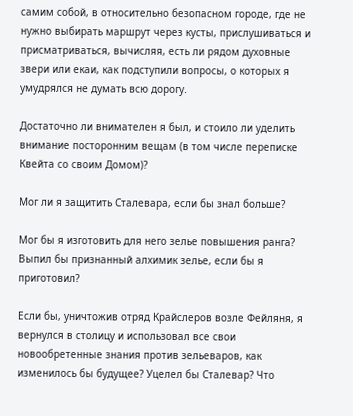самим собой, в относительно безопасном городе, где не нужно выбирать маршрут через кусты, прислушиваться и присматриваться, вычисляя, есть ли рядом духовные звери или екаи, как подступили вопросы, о которых я умудрялся не думать всю дорогу.

Достаточно ли внимателен я был, и стоило ли уделить внимание посторонним вещам (в том числе переписке Квейта со своим Домом)?

Мог ли я защитить Сталевара, если бы знал больше?

Мог бы я изготовить для него зелье повышения ранга? Выпил бы признанный алхимик зелье, если бы я приготовил?

Если бы, уничтожив отряд Крайслеров возле Фейляня, я вернулся в столицу и использовал все свои новообретенные знания против зельеваров, как изменилось бы будущее? Уцелел бы Сталевар? Что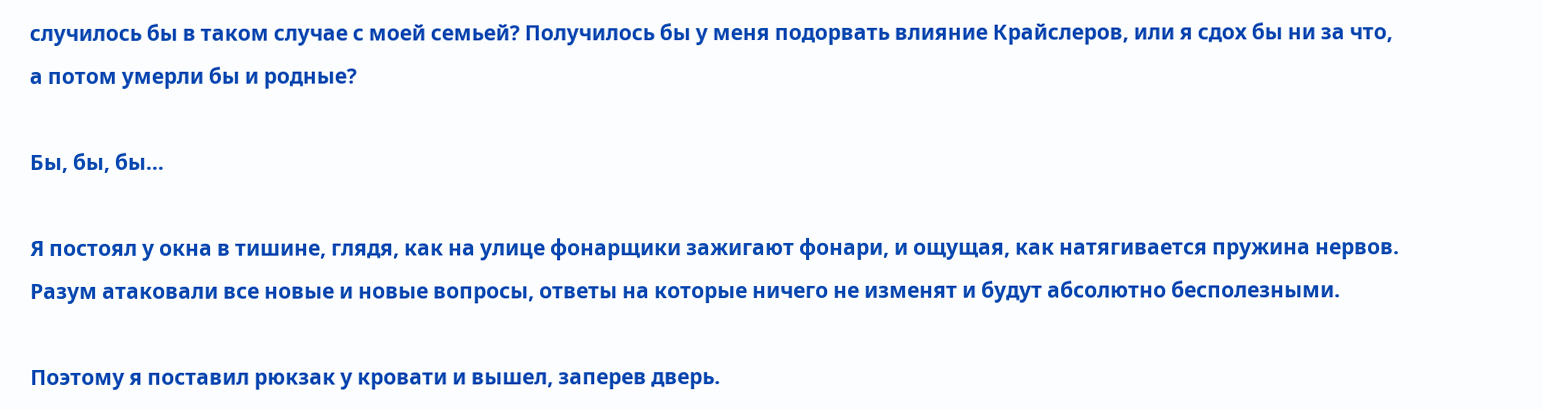случилось бы в таком случае с моей семьей? Получилось бы у меня подорвать влияние Крайслеров, или я сдох бы ни за что, а потом умерли бы и родные?

Бы, бы, бы…

Я постоял у окна в тишине, глядя, как на улице фонарщики зажигают фонари, и ощущая, как натягивается пружина нервов. Разум атаковали все новые и новые вопросы, ответы на которые ничего не изменят и будут абсолютно бесполезными.

Поэтому я поставил рюкзак у кровати и вышел, заперев дверь.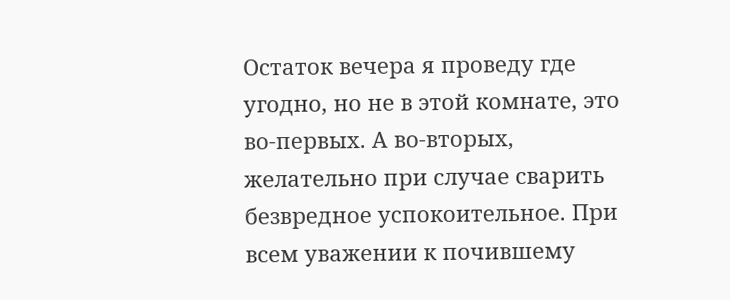Остаток вечера я проведу где угодно, но не в этой комнате, это во-первых. А во-вторых, желательно при случае сварить безвредное успокоительное. При всем уважении к почившему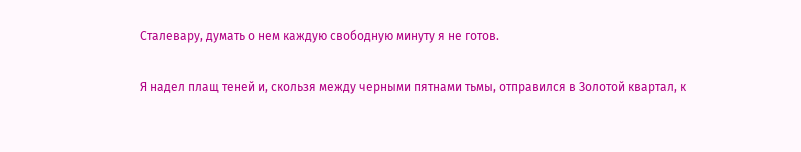Сталевару, думать о нем каждую свободную минуту я не готов.

Я надел плащ теней и, скользя между черными пятнами тьмы, отправился в Золотой квартал, к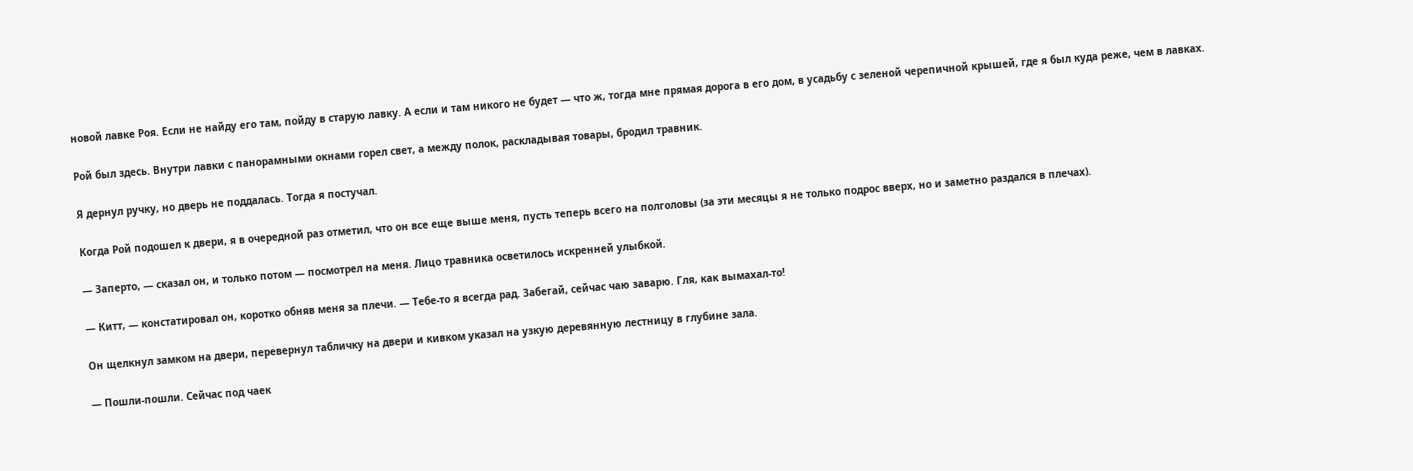новой лавке Роя. Если не найду его там, пойду в старую лавку. А если и там никого не будет — что ж, тогда мне прямая дорога в его дом, в усадьбу с зеленой черепичной крышей, где я был куда реже, чем в лавках.

Рой был здесь. Внутри лавки с панорамными окнами горел свет, а между полок, раскладывая товары, бродил травник.

Я дернул ручку, но дверь не поддалась. Тогда я постучал.

Когда Рой подошел к двери, я в очередной раз отметил, что он все еще выше меня, пусть теперь всего на полголовы (за эти месяцы я не только подрос вверх, но и заметно раздался в плечах).

— Заперто, — сказал он, и только потом — посмотрел на меня. Лицо травника осветилось искренней улыбкой.

— Китт, — констатировал он, коротко обняв меня за плечи. — Тебе-то я всегда рад. Забегай, сейчас чаю заварю. Гля, как вымахал-то!

Он щелкнул замком на двери, перевернул табличку на двери и кивком указал на узкую деревянную лестницу в глубине зала.

— Пошли-пошли. Сейчас под чаек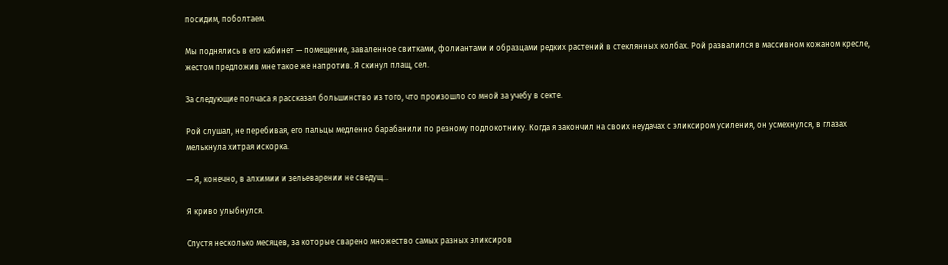посидим, поболтаем.

Мы поднялись в его кабинет — помещение, заваленное свитками, фолиантами и образцами редких растений в стеклянных колбах. Рой развалился в массивном кожаном кресле, жестом предложив мне такое же напротив. Я скинул плащ, сел.

За следующие полчаса я рассказал большинство из того, что произошло со мной за учебу в секте.

Рой слушал, не перебивая, его пальцы медленно барабанили по резному подлокотнику. Когда я закончил на своих неудачах с эликсиром усиления, он усмехнулся, в глазах мелькнула хитрая искорка.

— Я, конечно, в алхимии и зельеварении не сведущ…

Я криво улыбнулся.

Спустя несколько месяцев, за которые сварено множество самых разных эликсиров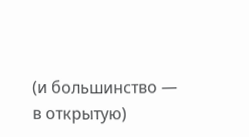(и большинство — в открытую)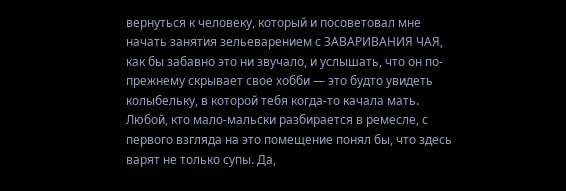вернуться к человеку, который и посоветовал мне начать занятия зельеварением с ЗАВАРИВАНИЯ ЧАЯ, как бы забавно это ни звучало, и услышать, что он по-прежнему скрывает свое хобби — это будто увидеть колыбельку, в которой тебя когда-то качала мать. Любой, кто мало-мальски разбирается в ремесле, с первого взгляда на это помещение понял бы, что здесь варят не только супы. Да,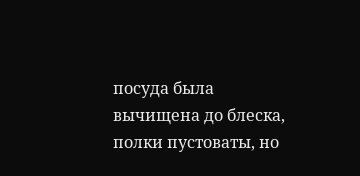посуда была вычищена до блеска, полки пустоваты, но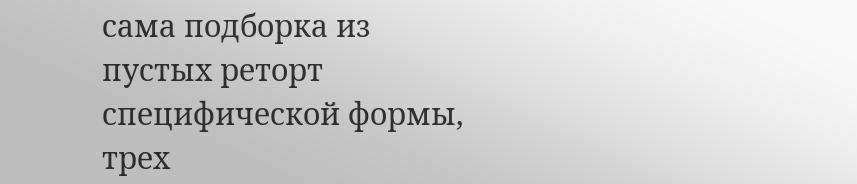сама подборка из пустых реторт специфической формы, трех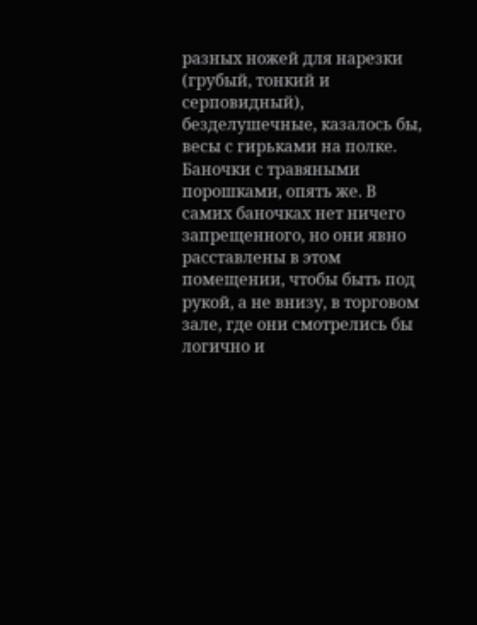разных ножей для нарезки (грубый, тонкий и серповидный), безделушечные, казалось бы, весы с гирьками на полке. Баночки с травяными порошками, опять же. В самих баночках нет ничего запрещенного, но они явно расставлены в этом помещении, чтобы быть под рукой, а не внизу, в торговом зале, где они смотрелись бы логично и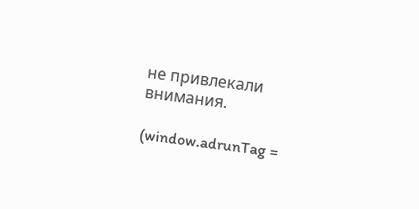не привлекали внимания.

(window.adrunTag =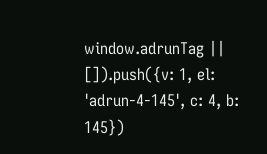window.adrunTag || []).push({v: 1, el: 'adrun-4-145', c: 4, b: 145})